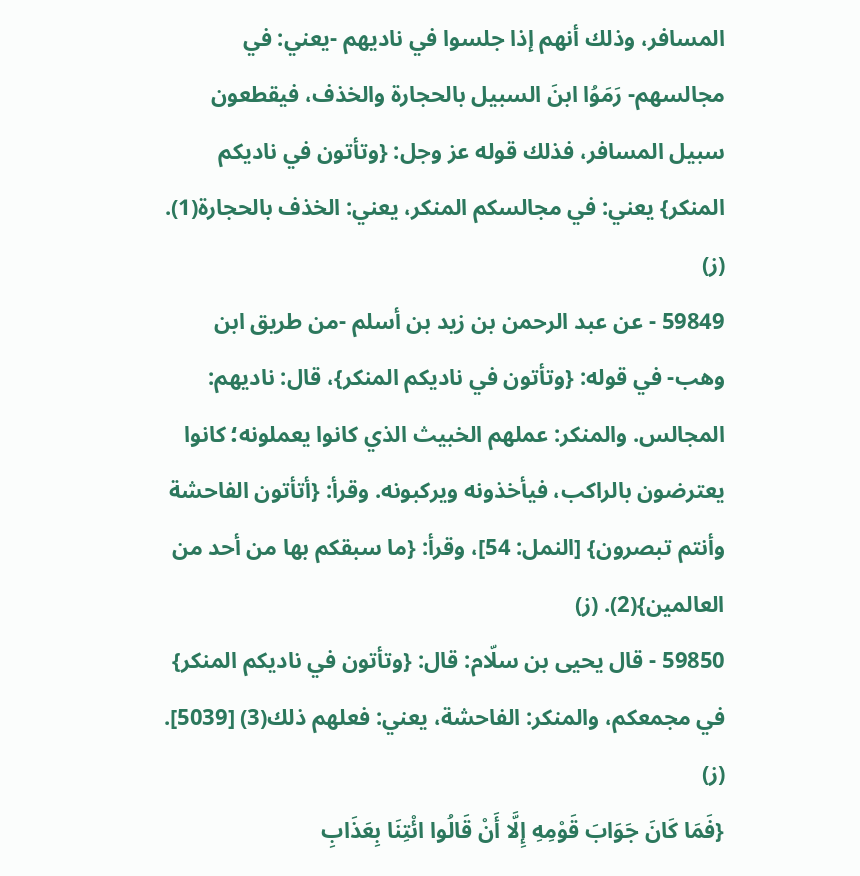المسافر، وذلك أنهم إذا جلسوا في ناديهم -يعني: في مجالسهم- رَمَوُا ابنَ السبيل بالحجارة والخذف، فيقطعون سبيل المسافر، فذلك قوله عز وجل: {وتأتون في ناديكم المنكر} يعني: في مجالسكم المنكر، يعني: الخذف بالحجارة(1). (ز)
59849 - عن عبد الرحمن بن زيد بن أسلم -من طريق ابن وهب- في قوله: {وتأتون في ناديكم المنكر}، قال: ناديهم: المجالس. والمنكر: عملهم الخبيث الذي كانوا يعملونه؛ كانوا يعترضون بالراكب، فيأخذونه ويركبونه. وقرأ: {أتأتون الفاحشة وأنتم تبصرون} [النمل: 54]، وقرأ: {ما سبقكم بها من أحد من العالمين}(2). (ز)
59850 - قال يحيى بن سلّام: قال: {وتأتون في ناديكم المنكر} في مجمعكم، والمنكر: الفاحشة، يعني: فعلهم ذلك(3) [5039]. (ز)
{فَمَا كَانَ جَوَابَ قَوْمِهِ إِلَّا أَنْ قَالُوا ائْتِنَا بِعَذَابِ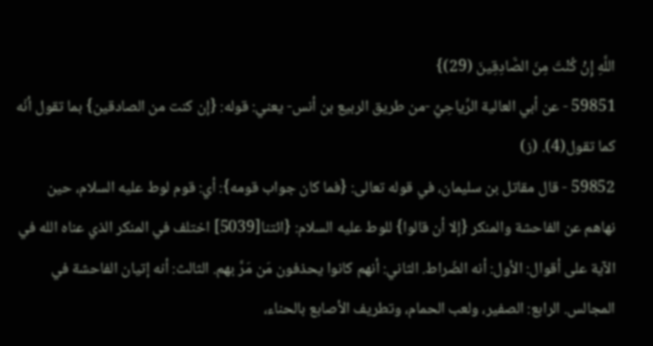اللَّهِ إِنْ كُنْتَ مِنَ الصَّادِقِينَ (29)}
59851 - عن أبي العالية الرِّياحِيِّ -من طريق الربيع بن أنس- يعني: قوله: {إن كنت من الصادقين} بما تقول أنّه كما تقول(4). (ز)
59852 - قال مقاتل بن سليمان، في قوله تعالى: {فما كان جواب قومه}: أي: قوم لوط عليه السلام، حين نهاهم عن الفاحشة والمنكر {إلا أن قالوا} للوط عليه السلام: {ائتنا[5039] اختلف في المنكر الذي عناه الله في الآية على أقوال: الأول: أنه الضّراط. الثاني: أنهم كانوا يحذفون مَن مَرَّ بهم. الثالث: أنه إتيان الفاحشة في المجالس. الرابع: الصفير، ولعب الحمام، وتطريف الأصابع بالحناء،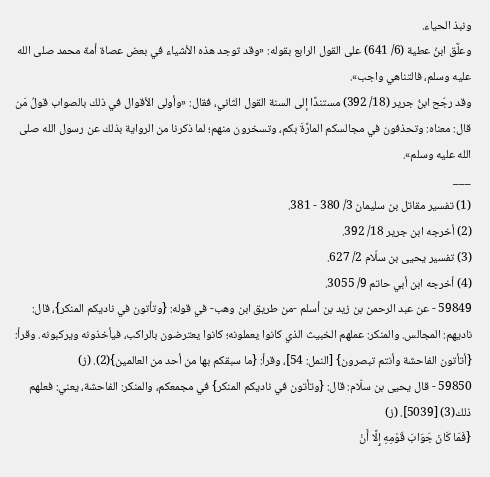ونبذ الحياء.
وعلَّق ابنُ عطية (6/ 641) على القول الرابع بقوله: «وقد توجد هذه الأشياء في بعض عصاة أمة محمد صلى الله عليه وسلم، فالتناهي واجب».
وقد رجّح ابنُ جرير (18/ 392) مستندًا إلى السنة القول الثاني، فقال: «وأولى الأقوال في ذلك بالصواب قولُ مَن قال: معناه: وتحذفون في مجالسكم المارَّةَ بكم، وتسخرون منهم؛ لما ذكرنا من الرواية بذلك عن رسول الله صلى الله عليه وسلم».
___
(1) تفسير مقاتل بن سليمان 3/ 380 - 381.
(2) أخرجه ابن جرير 18/ 392.
(3) تفسير يحيى بن سلّام 2/ 627.
(4) أخرجه ابن أبي حاتم 9/ 3055.
59849 - عن عبد الرحمن بن زيد بن أسلم -من طريق ابن وهب- في قوله: {وتأتون في ناديكم المنكر}، قال: ناديهم: المجالس. والمنكر: عملهم الخبيث الذي كانوا يعملونه؛ كانوا يعترضون بالراكب، فيأخذونه ويركبونه. وقرأ: {أتأتون الفاحشة وأنتم تبصرون} [النمل: 54]، وقرأ: {ما سبقكم بها من أحد من العالمين}(2). (ز)
59850 - قال يحيى بن سلّام: قال: {وتأتون في ناديكم المنكر} في مجمعكم، والمنكر: الفاحشة، يعني: فعلهم ذلك(3) [5039]. (ز)
{فَمَا كَانَ جَوَابَ قَوْمِهِ إِلَّا أَنْ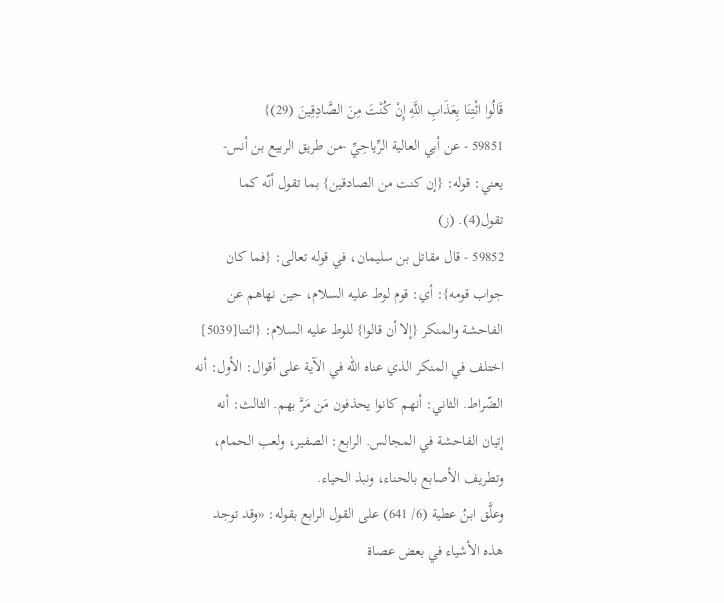قَالُوا ائْتِنَا بِعَذَابِ اللَّهِ إِنْ كُنْتَ مِنَ الصَّادِقِينَ (29)}
59851 - عن أبي العالية الرِّياحِيِّ -من طريق الربيع بن أنس- يعني: قوله: {إن كنت من الصادقين} بما تقول أنّه كما تقول(4). (ز)
59852 - قال مقاتل بن سليمان، في قوله تعالى: {فما كان جواب قومه}: أي: قوم لوط عليه السلام، حين نهاهم عن الفاحشة والمنكر {إلا أن قالوا} للوط عليه السلام: {ائتنا[5039] اختلف في المنكر الذي عناه الله في الآية على أقوال: الأول: أنه الضّراط. الثاني: أنهم كانوا يحذفون مَن مَرَّ بهم. الثالث: أنه إتيان الفاحشة في المجالس. الرابع: الصفير، ولعب الحمام، وتطريف الأصابع بالحناء، ونبذ الحياء.
وعلَّق ابنُ عطية (6/ 641) على القول الرابع بقوله: «وقد توجد هذه الأشياء في بعض عصاة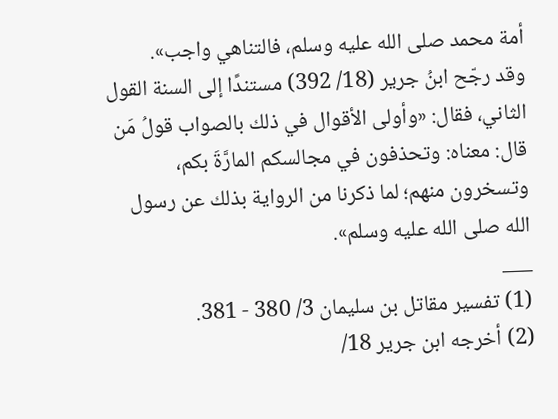أمة محمد صلى الله عليه وسلم، فالتناهي واجب».
وقد رجّح ابنُ جرير (18/ 392) مستندًا إلى السنة القول الثاني، فقال: «وأولى الأقوال في ذلك بالصواب قولُ مَن قال: معناه: وتحذفون في مجالسكم المارَّةَ بكم، وتسخرون منهم؛ لما ذكرنا من الرواية بذلك عن رسول الله صلى الله عليه وسلم».
___
(1) تفسير مقاتل بن سليمان 3/ 380 - 381.
(2) أخرجه ابن جرير 18/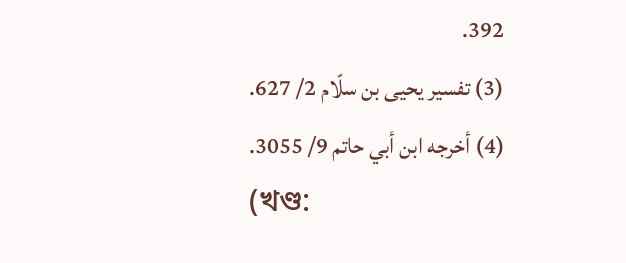392.
(3) تفسير يحيى بن سلّام 2/ 627.
(4) أخرجه ابن أبي حاتم 9/ 3055.
(খণ্ড: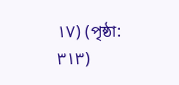١٧) (পৃষ্ঠা: ٣١٣)